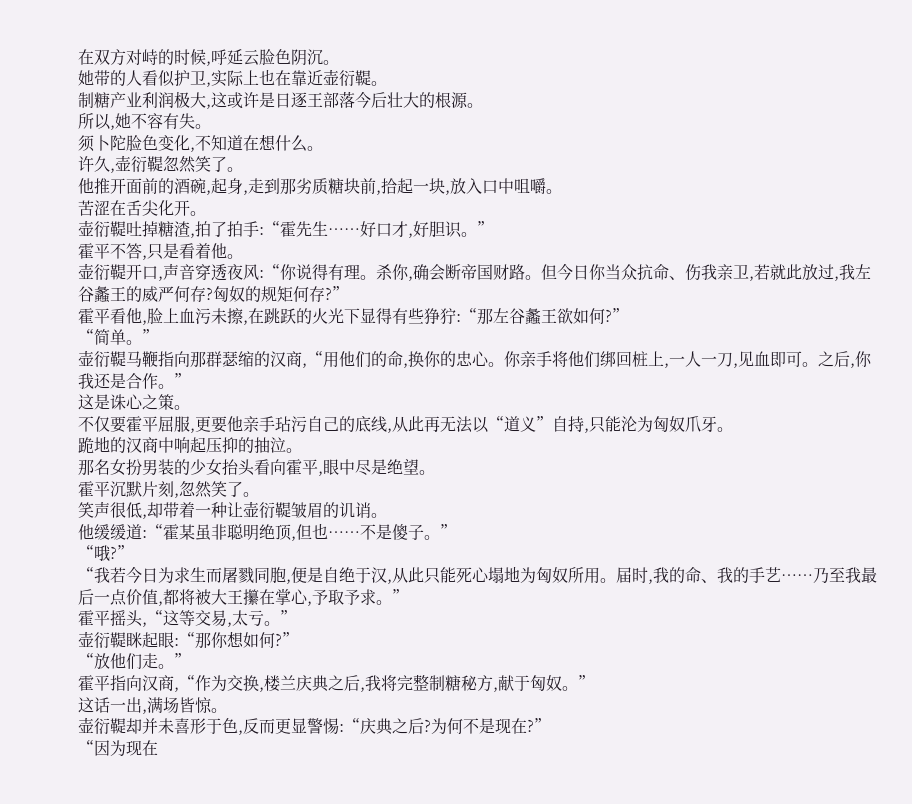在双方对峙的时候,呼延云脸色阴沉。
她带的人看似护卫,实际上也在靠近壶衍鞮。
制糖产业利润极大,这或许是日逐王部落今后壮大的根源。
所以,她不容有失。
须卜陀脸色变化,不知道在想什么。
许久,壶衍鞮忽然笑了。
他推开面前的酒碗,起身,走到那劣质糖块前,拾起一块,放入口中咀嚼。
苦涩在舌尖化开。
壶衍鞮吐掉糖渣,拍了拍手:“霍先生……好口才,好胆识。”
霍平不答,只是看着他。
壶衍鞮开口,声音穿透夜风:“你说得有理。杀你,确会断帝国财路。但今日你当众抗命、伤我亲卫,若就此放过,我左谷蠡王的威严何存?匈奴的规矩何存?”
霍平看他,脸上血污未擦,在跳跃的火光下显得有些狰狞:“那左谷蠡王欲如何?”
“简单。”
壶衍鞮马鞭指向那群瑟缩的汉商,“用他们的命,换你的忠心。你亲手将他们绑回桩上,一人一刀,见血即可。之后,你我还是合作。”
这是诛心之策。
不仅要霍平屈服,更要他亲手玷污自己的底线,从此再无法以“道义”自持,只能沦为匈奴爪牙。
跪地的汉商中响起压抑的抽泣。
那名女扮男装的少女抬头看向霍平,眼中尽是绝望。
霍平沉默片刻,忽然笑了。
笑声很低,却带着一种让壶衍鞮皱眉的讥诮。
他缓缓道:“霍某虽非聪明绝顶,但也……不是傻子。”
“哦?”
“我若今日为求生而屠戮同胞,便是自绝于汉,从此只能死心塌地为匈奴所用。届时,我的命、我的手艺……乃至我最后一点价值,都将被大王攥在掌心,予取予求。”
霍平摇头,“这等交易,太亏。”
壶衍鞮眯起眼:“那你想如何?”
“放他们走。”
霍平指向汉商,“作为交换,楼兰庆典之后,我将完整制糖秘方,献于匈奴。”
这话一出,满场皆惊。
壶衍鞮却并未喜形于色,反而更显警惕:“庆典之后?为何不是现在?”
“因为现在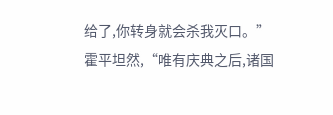给了,你转身就会杀我灭口。”
霍平坦然,“唯有庆典之后,诸国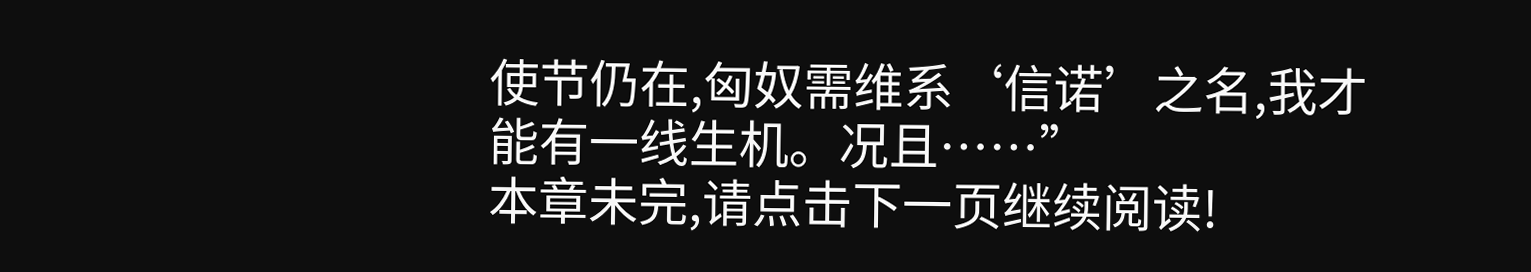使节仍在,匈奴需维系‘信诺’之名,我才能有一线生机。况且……”
本章未完,请点击下一页继续阅读!